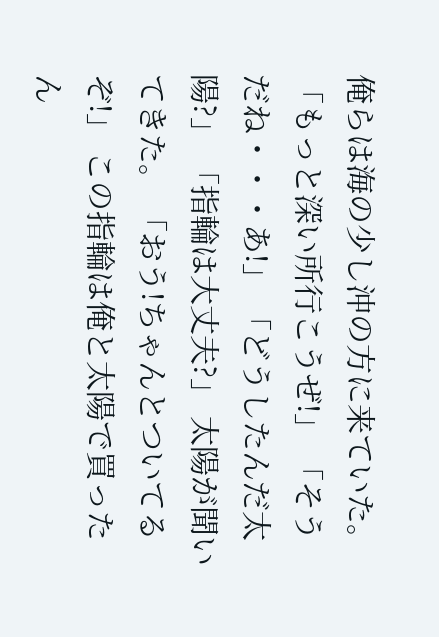俺らは海の少し沖の方に来ていた。 「もっと深い所行こうぜ!」 「そうだね・・・あ!」 「どうしたんだ太陽?」 「指輪は大丈夫?」 太陽が聞いてきた。 「おう!ちゃんとついてるぞ!」 この指輪は俺と太陽で買ったん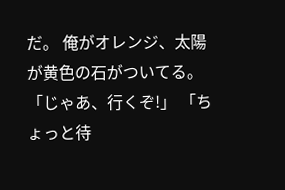だ。 俺がオレンジ、太陽が黄色の石がついてる。 「じゃあ、行くぞ!」 「ちょっと待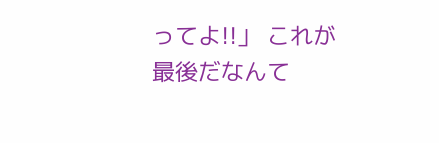ってよ!!」 これが最後だなんて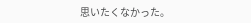思いたくなかった。